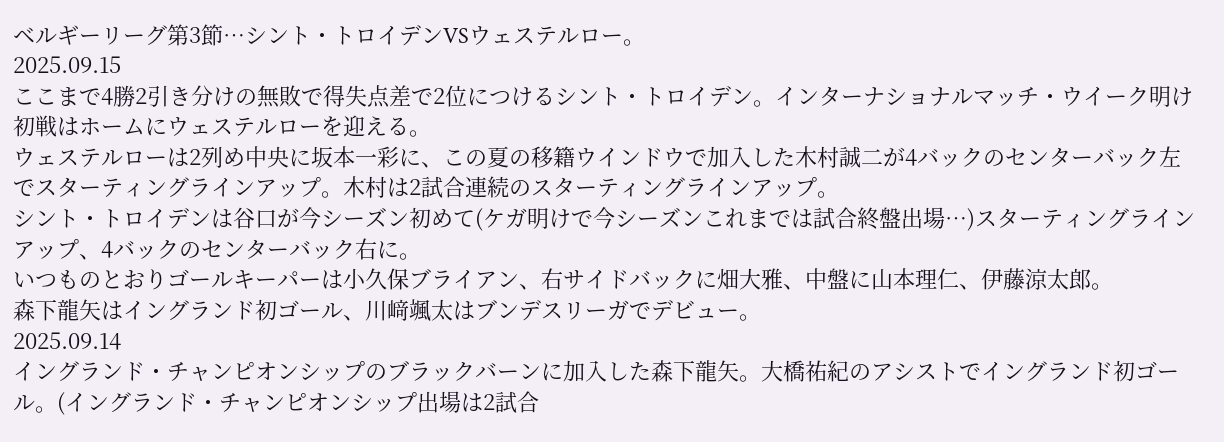ベルギーリーグ第3節…シント・トロイデンVSウェステルロー。
2025.09.15
ここまで4勝2引き分けの無敗で得失点差で2位につけるシント・トロイデン。インターナショナルマッチ・ウイーク明け初戦はホームにウェステルローを迎える。
ウェステルローは2列め中央に坂本一彩に、この夏の移籍ウインドウで加入した木村誠二が4バックのセンターバック左でスターティングラインアップ。木村は2試合連続のスターティングラインアップ。
シント・トロイデンは谷口が今シーズン初めて(ケガ明けで今シーズンこれまでは試合終盤出場…)スターティングラインアップ、4バックのセンターバック右に。
いつものとおりゴールキーパーは小久保ブライアン、右サイドバックに畑大雅、中盤に山本理仁、伊藤涼太郎。
森下龍矢はイングランド初ゴール、川﨑颯太はブンデスリーガでデビュー。
2025.09.14
イングランド・チャンピオンシップのブラックバーンに加入した森下龍矢。大橋祐紀のアシストでイングランド初ゴール。(イングランド・チャンピオンシップ出場は2試合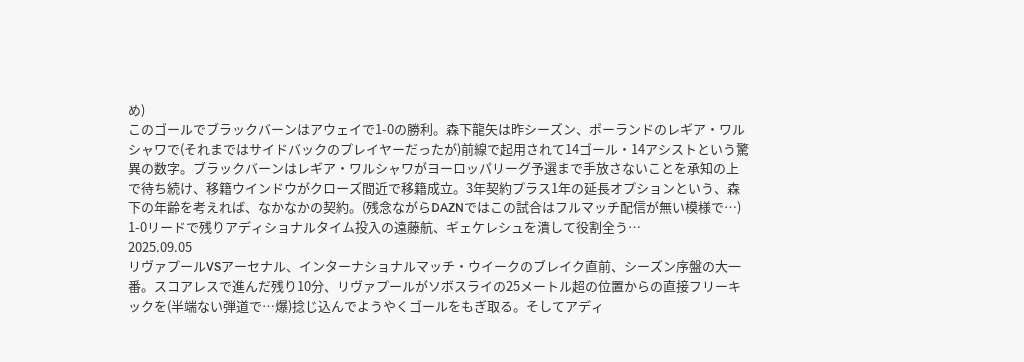め)
このゴールでブラックバーンはアウェイで1-0の勝利。森下龍矢は昨シーズン、ポーランドのレギア・ワルシャワで(それまではサイドバックのプレイヤーだったが)前線で起用されて14ゴール・14アシストという驚異の数字。ブラックバーンはレギア・ワルシャワがヨーロッパリーグ予選まで手放さないことを承知の上で待ち続け、移籍ウインドウがクローズ間近で移籍成立。3年契約プラス1年の延長オプションという、森下の年齢を考えれば、なかなかの契約。(残念ながらDAZNではこの試合はフルマッチ配信が無い模様で…)
1-0リードで残りアディショナルタイム投入の遠藤航、ギェケレシュを潰して役割全う…
2025.09.05
リヴァプールVSアーセナル、インターナショナルマッチ・ウイークのブレイク直前、シーズン序盤の大一番。スコアレスで進んだ残り10分、リヴァプールがソボスライの25メートル超の位置からの直接フリーキックを(半端ない弾道で…爆)捻じ込んでようやくゴールをもぎ取る。そしてアディ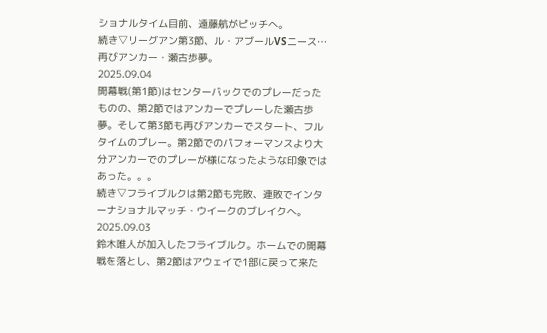ショナルタイム目前、遠藤航がピッチへ。
続き▽リーグアン第3節、ル・アブールVSニース…再びアンカー・瀬古歩夢。
2025.09.04
開幕戦(第1節)はセンターバックでのプレーだったものの、第2節ではアンカーでプレーした瀬古歩夢。そして第3節も再びアンカーでスタート、フルタイムのプレー。第2節でのパフォーマンスより大分アンカーでのプレーが様になったような印象ではあった。。。
続き▽フライブルクは第2節も完敗、連敗でインターナショナルマッチ・ウイークのブレイクへ。
2025.09.03
鈴木唯人が加入したフライブルク。ホームでの開幕戦を落とし、第2節はアウェイで1部に戻って来た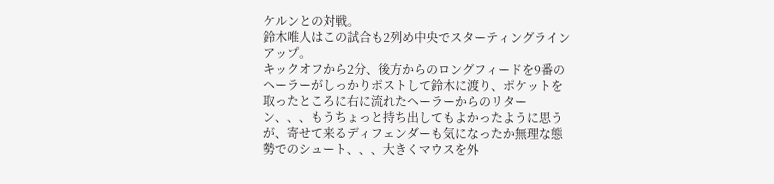ケルンとの対戦。
鈴木唯人はこの試合も2列め中央でスターティングラインアップ。
キックオフから2分、後方からのロングフィードを9番のヘーラーがしっかりポストして鈴木に渡り、ポケットを取ったところに右に流れたヘーラーからのリターン、、、もうちょっと持ち出してもよかったように思うが、寄せて来るディフェンダーも気になったか無理な態勢でのシュート、、、大きくマウスを外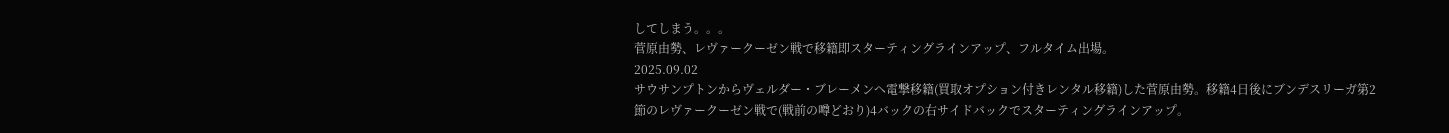してしまう。。。
菅原由勢、レヴァークーゼン戦で移籍即スターティングラインアップ、フルタイム出場。
2025.09.02
サウサンプトンからヴェルダー・ブレーメンへ電撃移籍(買取オプション付きレンタル移籍)した菅原由勢。移籍4日後にブンデスリーガ第2節のレヴァークーゼン戦で(戦前の噂どおり)4バックの右サイドバックでスターティングラインアップ。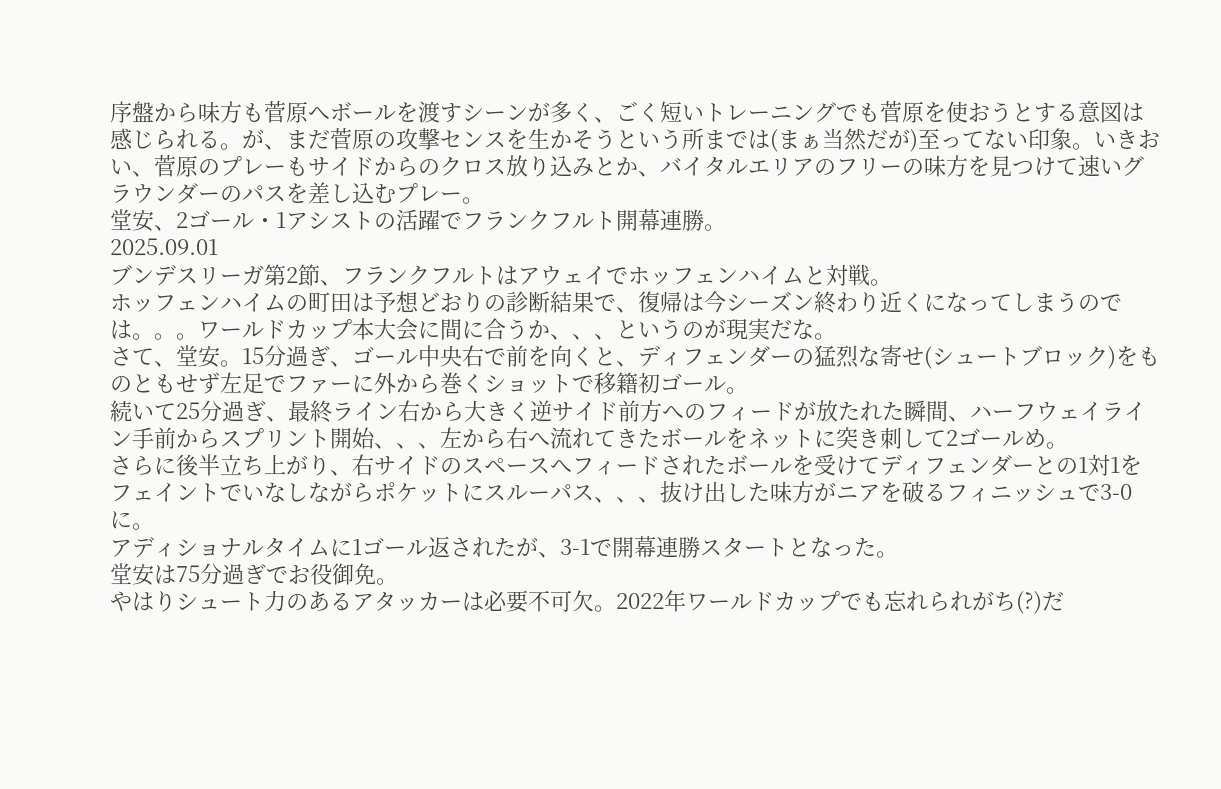序盤から味方も菅原へボールを渡すシーンが多く、ごく短いトレーニングでも菅原を使おうとする意図は感じられる。が、まだ菅原の攻撃センスを生かそうという所までは(まぁ当然だが)至ってない印象。いきおい、菅原のプレーもサイドからのクロス放り込みとか、バイタルエリアのフリーの味方を見つけて速いグラウンダーのパスを差し込むプレー。
堂安、2ゴール・1アシストの活躍でフランクフルト開幕連勝。
2025.09.01
ブンデスリーガ第2節、フランクフルトはアウェイでホッフェンハイムと対戦。
ホッフェンハイムの町田は予想どおりの診断結果で、復帰は今シーズン終わり近くになってしまうのでは。。。ワールドカップ本大会に間に合うか、、、というのが現実だな。
さて、堂安。15分過ぎ、ゴール中央右で前を向くと、ディフェンダーの猛烈な寄せ(シュートブロック)をものともせず左足でファーに外から巻くショットで移籍初ゴール。
続いて25分過ぎ、最終ライン右から大きく逆サイド前方へのフィードが放たれた瞬間、ハーフウェイライン手前からスプリント開始、、、左から右へ流れてきたボールをネットに突き刺して2ゴールめ。
さらに後半立ち上がり、右サイドのスペースへフィードされたボールを受けてディフェンダーとの1対1をフェイントでいなしながらポケットにスルーパス、、、抜け出した味方がニアを破るフィニッシュで3-0に。
アディショナルタイムに1ゴール返されたが、3-1で開幕連勝スタートとなった。
堂安は75分過ぎでお役御免。
やはりシュート力のあるアタッカーは必要不可欠。2022年ワールドカップでも忘れられがち(?)だ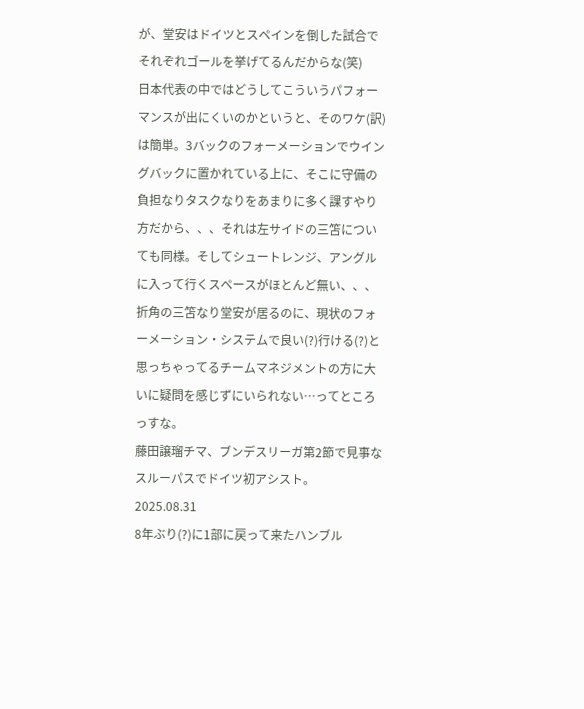が、堂安はドイツとスペインを倒した試合でそれぞれゴールを挙げてるんだからな(笑)
日本代表の中ではどうしてこういうパフォーマンスが出にくいのかというと、そのワケ(訳)は簡単。3バックのフォーメーションでウイングバックに置かれている上に、そこに守備の負担なりタスクなりをあまりに多く課すやり方だから、、、それは左サイドの三笘についても同様。そしてシュートレンジ、アングルに入って行くスペースがほとんど無い、、、折角の三笘なり堂安が居るのに、現状のフォーメーション・システムで良い(?)行ける(?)と思っちゃってるチームマネジメントの方に大いに疑問を感じずにいられない…ってところっすな。
藤田譲瑠チマ、ブンデスリーガ第2節で見事なスルーパスでドイツ初アシスト。
2025.08.31
8年ぶり(?)に1部に戻って来たハンブル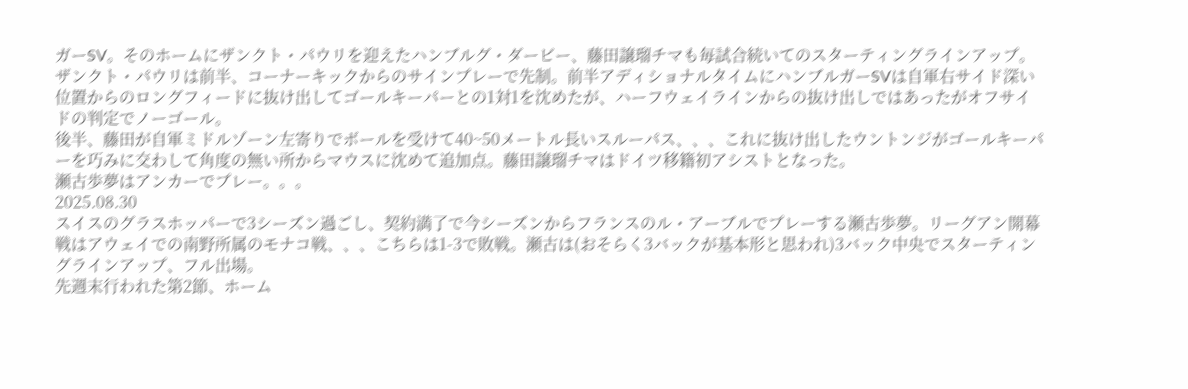ガーSV。そのホームにザンクト・パウリを迎えたハンブルグ・ダービー、藤田譲瑠チマも毎試合続いてのスターティングラインアップ。
ザンクト・パウリは前半、コーナーキックからのサインプレーで先制。前半アディショナルタイムにハンブルガーSVは自軍右サイド深い位置からのロングフィードに抜け出してゴールキーパーとの1対1を沈めたが、ハーフウェイラインからの抜け出しではあったがオフサイドの判定でノーゴール。
後半、藤田が自軍ミドルゾーン左寄りでボールを受けて40~50メートル長いスルーパス、、、これに抜け出したウントンジがゴールキーパーを巧みに交わして角度の無い所からマウスに沈めて追加点。藤田譲瑠チマはドイツ移籍初アシストとなった。
瀬古歩夢はアンカーでプレー。。。
2025.08.30
スイスのグラスホッパーで3シーズン過ごし、契約満了で今シーズンからフランスのル・アーブルでプレーする瀬古歩夢。リーグアン開幕戦はアウェイでの南野所属のモナコ戦、、、こちらは1-3で敗戦。瀬古は(おそらく3バックが基本形と思われ)3バック中央でスターティングラインアップ、フル出場。
先週末行われた第2節、ホーム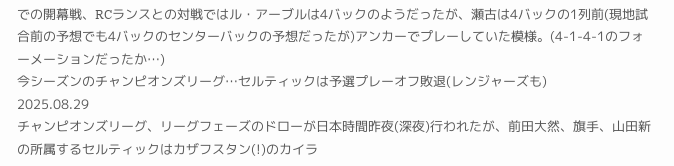での開幕戦、RCランスとの対戦ではル・アーブルは4バックのようだったが、瀬古は4バックの1列前(現地試合前の予想でも4バックのセンターバックの予想だったが)アンカーでプレーしていた模様。(4-1-4-1のフォーメーションだったか…)
今シーズンのチャンピオンズリーグ…セルティックは予選プレーオフ敗退(レンジャーズも)
2025.08.29
チャンピオンズリーグ、リーグフェーズのドローが日本時間昨夜(深夜)行われたが、前田大然、旗手、山田新の所属するセルティックはカザフスタン(!)のカイラ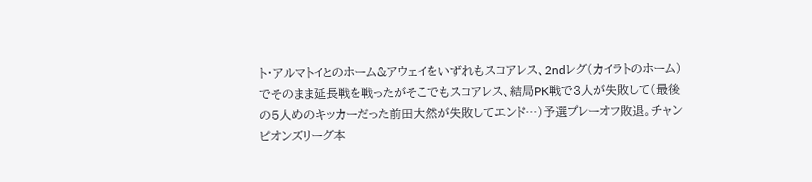ト・アルマトイとのホーム&アウェイをいずれもスコアレス、2ndレグ(カイラトのホーム)でそのまま延長戦を戦ったがそこでもスコアレス、結局PK戦で3人が失敗して(最後の5人めのキッカーだった前田大然が失敗してエンド…)予選プレーオフ敗退。チャンピオンズリーグ本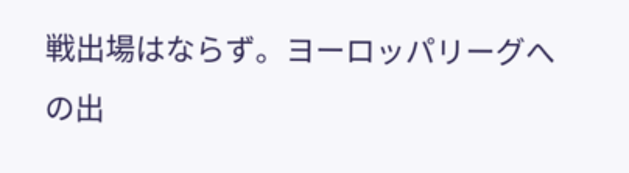戦出場はならず。ヨーロッパリーグへの出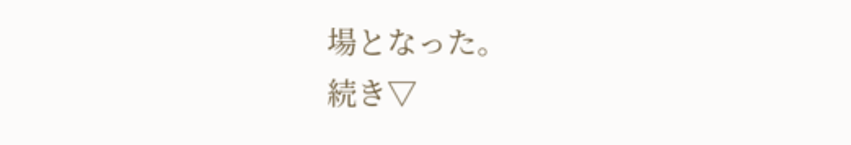場となった。
続き▽